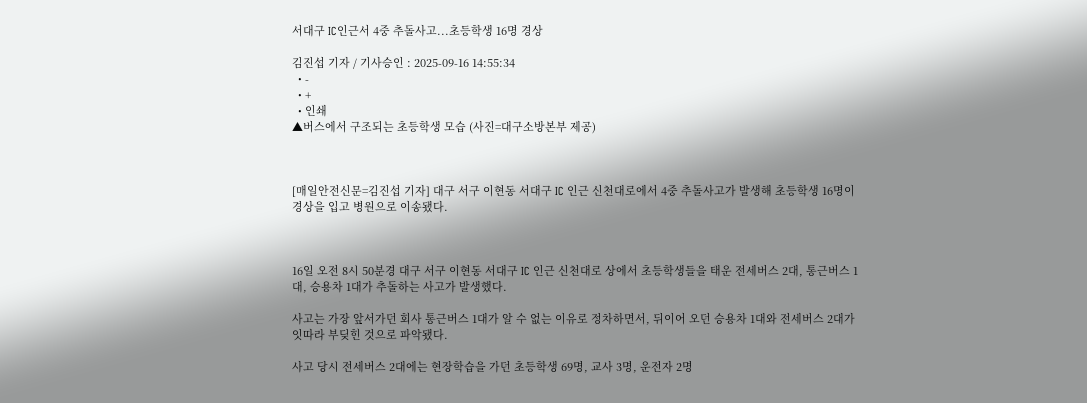서대구 IC인근서 4중 추돌사고...초등학생 16명 경상

김진섭 기자 / 기사승인 : 2025-09-16 14:55:34
  • -
  • +
  • 인쇄
▲버스에서 구조되는 초등학생 모습 (사진=대구소방본부 제공)



[매일안전신문=김진섭 기자] 대구 서구 이현동 서대구 IC 인근 신천대로에서 4중 추돌사고가 발생해 초등학생 16명이 경상을 입고 병원으로 이송됐다.



16일 오전 8시 50분경 대구 서구 이현동 서대구 IC 인근 신천대로 상에서 초등학생들을 태운 전세버스 2대, 통근버스 1대, 승용차 1대가 추돌하는 사고가 발생했다.

사고는 가장 앞서가던 회사 통근버스 1대가 알 수 없는 이유로 정차하면서, 뒤이어 오던 승용차 1대와 전세버스 2대가 잇따라 부딪힌 것으로 파악됐다.

사고 당시 전세버스 2대에는 현장학습을 가던 초등학생 69명, 교사 3명, 운전자 2명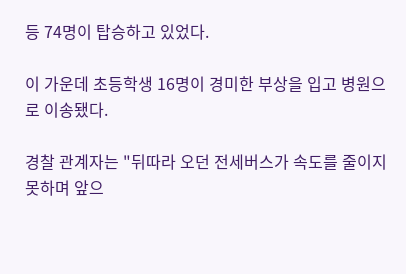등 74명이 탑승하고 있었다.

이 가운데 초등학생 16명이 경미한 부상을 입고 병원으로 이송됐다.

경찰 관계자는 "뒤따라 오던 전세버스가 속도를 줄이지 못하며 앞으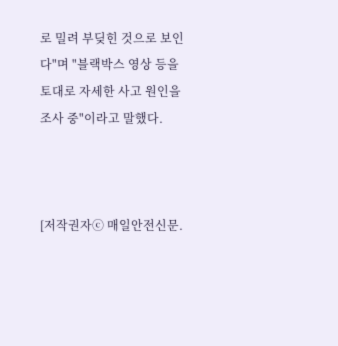로 밀려 부딪힌 것으로 보인다"며 "블랙박스 영상 등을 토대로 자세한 사고 원인을 조사 중"이라고 말했다.



[저작권자ⓒ 매일안전신문.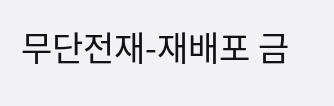무단전재-재배포 금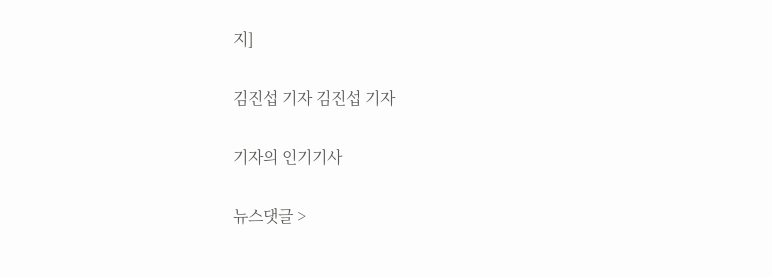지]

김진섭 기자 김진섭 기자

기자의 인기기사

뉴스댓글 >